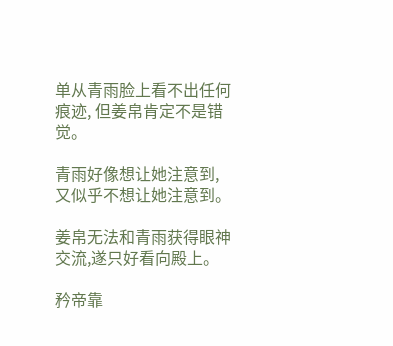单从青雨脸上看不出任何痕迹, 但姜帛肯定不是错觉。

青雨好像想让她注意到, 又似乎不想让她注意到。

姜帛无法和青雨获得眼神交流,遂只好看向殿上。

矜帝靠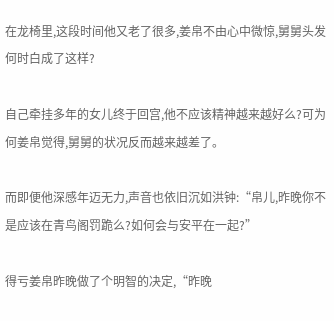在龙椅里,这段时间他又老了很多,姜帛不由心中微惊,舅舅头发何时白成了这样?

自己牵挂多年的女儿终于回宫,他不应该精神越来越好么?可为何姜帛觉得,舅舅的状况反而越来越差了。

而即便他深感年迈无力,声音也依旧沉如洪钟:“帛儿,昨晚你不是应该在青鸟阁罚跪么?如何会与安平在一起?”

得亏姜帛昨晚做了个明智的决定,“昨晚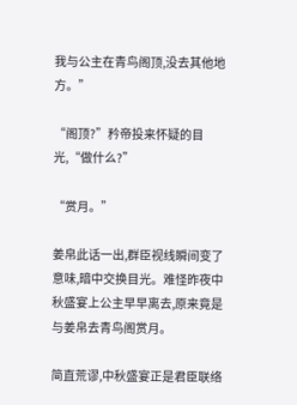我与公主在青鸟阁顶,没去其他地方。”

“阁顶?”矜帝投来怀疑的目光,“做什么?”

“赏月。”

姜帛此话一出,群臣视线瞬间变了意味,暗中交换目光。难怪昨夜中秋盛宴上公主早早离去,原来竟是与姜帛去青鸟阁赏月。

简直荒谬,中秋盛宴正是君臣联络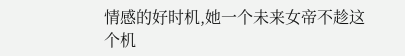情感的好时机,她一个未来女帝不趁这个机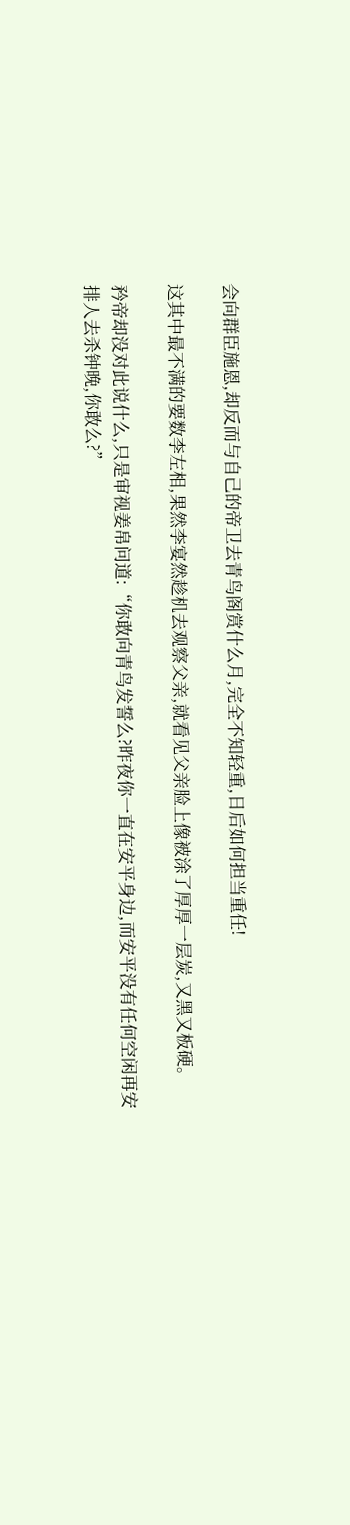会向群臣施恩,却反而与自己的帝卫去青鸟阁赏什么月,完全不知轻重,日后如何担当重任!

这其中最不满的要数李左相,果然李宴然趁机去观察父亲,就看见父亲脸上像被涂了厚厚一层炭,又黑又板硬。

矜帝却没对此说什么,只是审视姜帛问道:“你敢向青鸟发誓么?昨夜你一直在安平身边,而安平没有任何空闲再安排人去杀钟晚,你敢么?”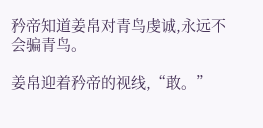矜帝知道姜帛对青鸟虔诚,永远不会骗青鸟。

姜帛迎着矜帝的视线,“敢。”